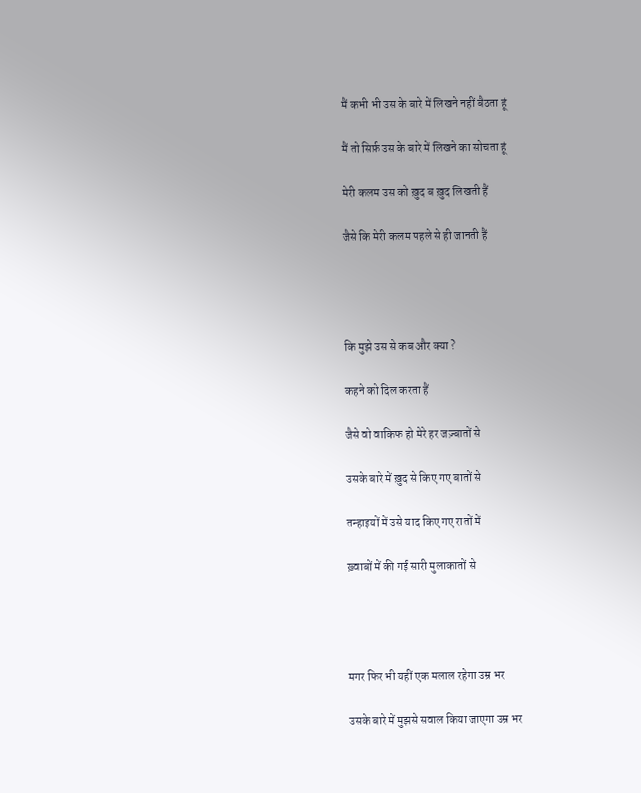मैं कभी भी उस के बारे में लिखने नहीं बैठता हूं

मैं तो सिर्फ़ उस के बारे में लिखने का सोचता हूं

मेरी कलम उस को ख़ुद ब ख़ुद लिखती हैं

जैसे कि मेरी कलम पहले से ही जानती हैं




कि मुझे उस से कब और क्या ?

कहने को दिल करता हैं

जैसे वो वाकिफ हो मेरे हर जज़्बातों से

उसके बारे में ख़ुद से किए गए बातों से

तन्हाइयों में उसे याद किए गए रातों में

ख़्वाबों में की गई सारी मुलाकातों से




मगर फिर भी यहीं एक मलाल रहेगा उम्र भर

उसके बारे में मुझसे सवाल किया जाएगा उम्र भर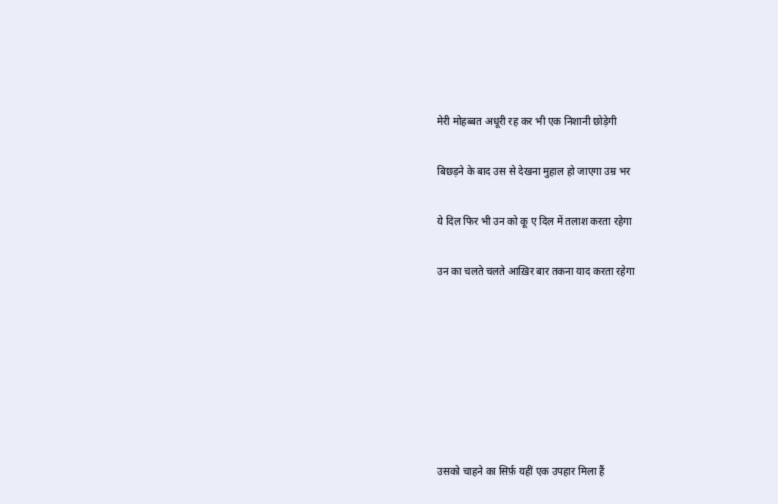मेरी मोहब्बत अधूरी रह कर भी एक निशानी छोड़ेगी

बिछड़ने के बाद उस से देखना मुहाल हो जाएगा उम्र भर

ये दिल फिर भी उन को कू ए दिल में तलाश करता रहेगा

उन का चलते चलते आख़िर बार तकना याद करता रहेगा







उसको चाहने का सिर्फ़ यहीं एक उपहार मिला हैं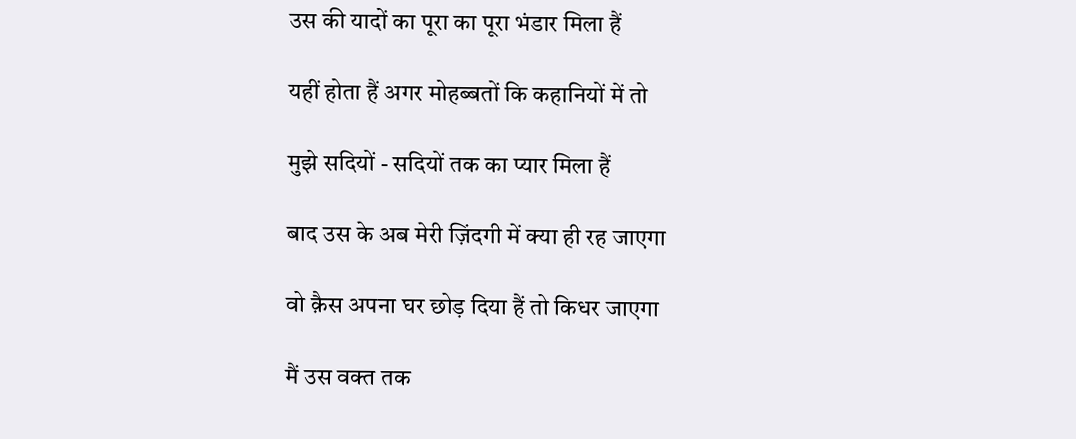उस की यादों का पूरा का पूरा भंडार मिला हैं

यहीं होता हैं अगर मोहब्बतों कि कहानियों में तो

मुझे सदियों - सदियों तक का प्यार मिला हैं

बाद उस के अब मेरी ज़िंदगी में क्या ही रह जाएगा

वो क़ैस अपना घर छोड़ दिया हैं तो किधर जाएगा

मैं उस वक्त तक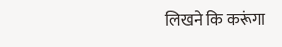लिखने कि करूंगा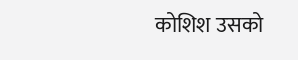कोशिश उसको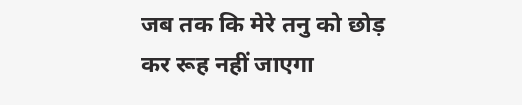जब तक कि मेरे तनु को छोड़ कर रूह नहीं जाएगा